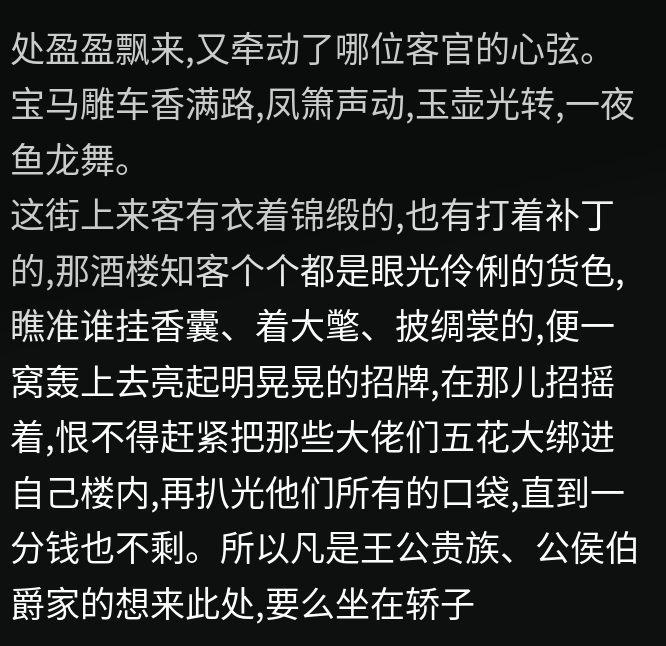处盈盈飘来,又牵动了哪位客官的心弦。
宝马雕车香满路,凤箫声动,玉壶光转,一夜鱼龙舞。
这街上来客有衣着锦缎的,也有打着补丁的,那酒楼知客个个都是眼光伶俐的货色,瞧准谁挂香囊、着大氅、披绸裳的,便一窝轰上去亮起明晃晃的招牌,在那儿招摇着,恨不得赶紧把那些大佬们五花大绑进自己楼内,再扒光他们所有的口袋,直到一分钱也不剩。所以凡是王公贵族、公侯伯爵家的想来此处,要么坐在轿子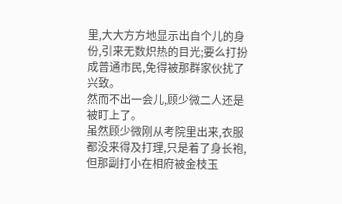里,大大方方地显示出自个儿的身份,引来无数炽热的目光;要么打扮成普通市民,免得被那群家伙扰了兴致。
然而不出一会儿,顾少微二人还是被盯上了。
虽然顾少微刚从考院里出来,衣服都没来得及打理,只是着了身长袍,但那副打小在相府被金枝玉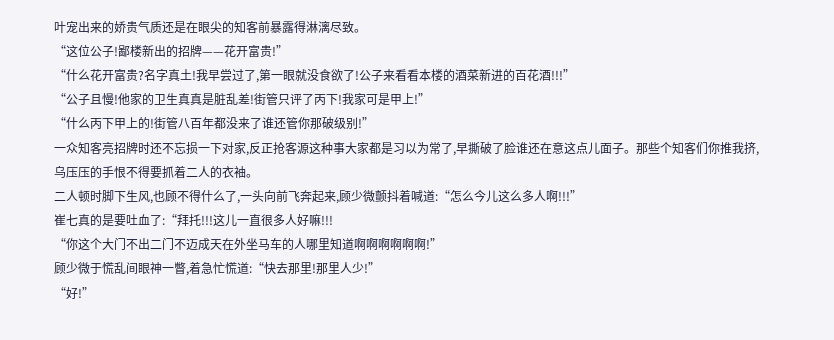叶宠出来的娇贵气质还是在眼尖的知客前暴露得淋漓尽致。
“这位公子!鄙楼新出的招牌——花开富贵!”
“什么花开富贵?名字真土!我早尝过了,第一眼就没食欲了!公子来看看本楼的酒菜新进的百花酒!!!”
“公子且慢!他家的卫生真真是脏乱差!街管只评了丙下!我家可是甲上!”
“什么丙下甲上的!街管八百年都没来了谁还管你那破级别!”
一众知客亮招牌时还不忘损一下对家,反正抢客源这种事大家都是习以为常了,早撕破了脸谁还在意这点儿面子。那些个知客们你推我挤,乌压压的手恨不得要抓着二人的衣袖。
二人顿时脚下生风,也顾不得什么了,一头向前飞奔起来,顾少微颤抖着喊道:“怎么今儿这么多人啊!!!”
崔七真的是要吐血了:“拜托!!!这儿一直很多人好嘛!!!
“你这个大门不出二门不迈成天在外坐马车的人哪里知道啊啊啊啊啊啊!”
顾少微于慌乱间眼神一瞥,着急忙慌道:“快去那里!那里人少!”
“好!”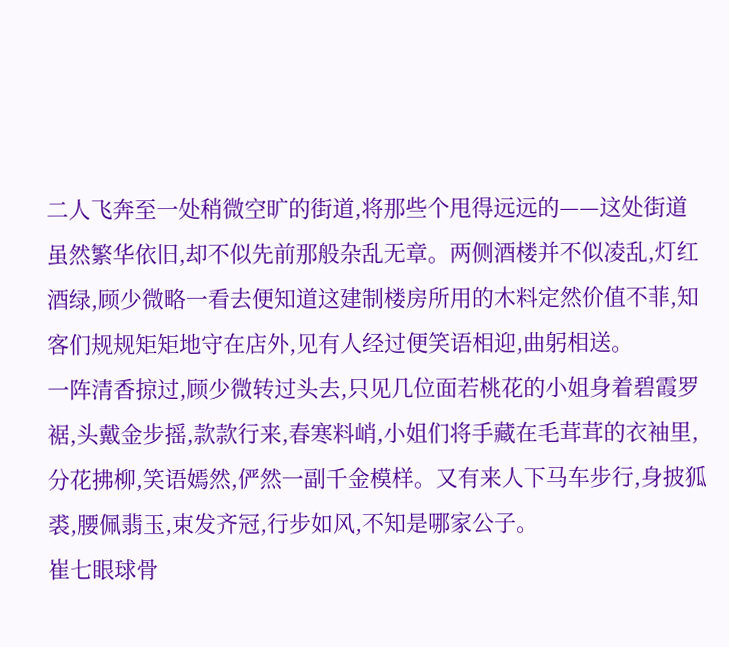二人飞奔至一处稍微空旷的街道,将那些个甩得远远的——这处街道虽然繁华依旧,却不似先前那般杂乱无章。两侧酒楼并不似凌乱,灯红酒绿,顾少微略一看去便知道这建制楼房所用的木料定然价值不菲,知客们规规矩矩地守在店外,见有人经过便笑语相迎,曲躬相送。
一阵清香掠过,顾少微转过头去,只见几位面若桃花的小姐身着碧霞罗裾,头戴金步摇,款款行来,春寒料峭,小姐们将手藏在毛茸茸的衣袖里,分花拂柳,笑语嫣然,俨然一副千金模样。又有来人下马车步行,身披狐裘,腰佩翡玉,束发齐冠,行步如风,不知是哪家公子。
崔七眼球骨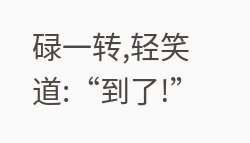碌一转,轻笑道:“到了!”